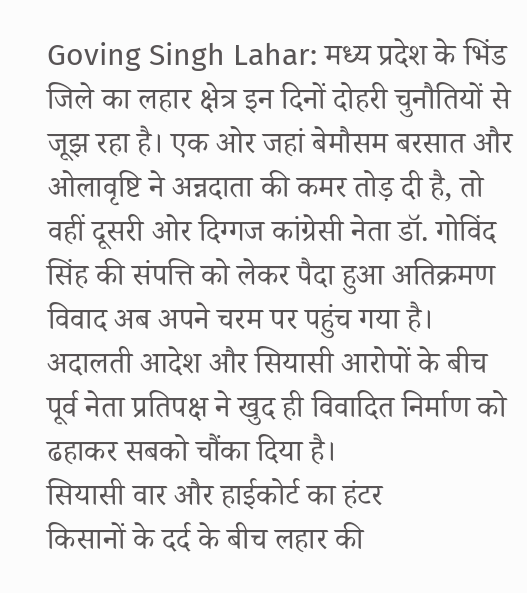Goving Singh Lahar: मध्य प्रदेश के भिंड जिले का लहार क्षेत्र इन दिनों दोहरी चुनौतियों से जूझ रहा है। एक ओर जहां बेमौसम बरसात और ओलावृष्टि ने अन्नदाता की कमर तोड़ दी है, तो वहीं दूसरी ओर दिग्गज कांग्रेसी नेता डॉ. गोविंद सिंह की संपत्ति को लेकर पैदा हुआ अतिक्रमण विवाद अब अपने चरम पर पहुंच गया है। अदालती आदेश और सियासी आरोपों के बीच पूर्व नेता प्रतिपक्ष ने खुद ही विवादित निर्माण को ढहाकर सबको चौंका दिया है।
सियासी वार और हाईकोर्ट का हंटर
किसानों के दर्द के बीच लहार की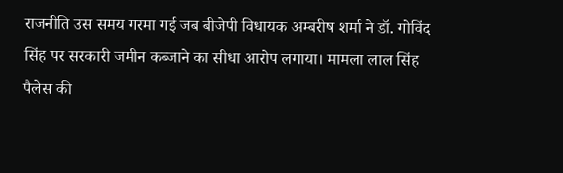राजनीति उस समय गरमा गई जब बीजेपी विधायक अम्बरीष शर्मा ने डॉ. गोविंद सिंह पर सरकारी जमीन कब्जाने का सीधा आरोप लगाया। मामला लाल सिंह पैलेस की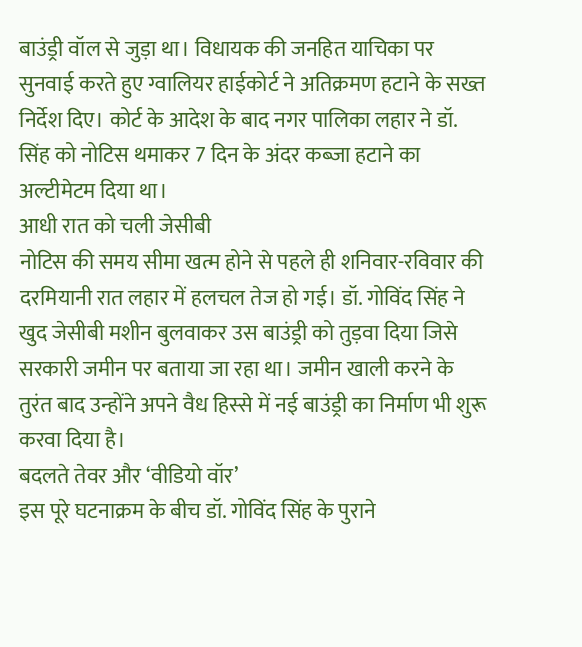बाउंड्री वॉल से जुड़ा था। विधायक की जनहित याचिका पर सुनवाई करते हुए ग्वालियर हाईकोर्ट ने अतिक्रमण हटाने के सख्त निर्देश दिए। कोर्ट के आदेश के बाद नगर पालिका लहार ने डॉ. सिंह को नोटिस थमाकर 7 दिन के अंदर कब्जा हटाने का अल्टीमेटम दिया था।
आधी रात को चली जेसीबी
नोटिस की समय सीमा खत्म होने से पहले ही शनिवार-रविवार की दरमियानी रात लहार में हलचल तेज हो गई। डॉ. गोविंद सिंह ने खुद जेसीबी मशीन बुलवाकर उस बाउंड्री को तुड़वा दिया जिसे सरकारी जमीन पर बताया जा रहा था। जमीन खाली करने के तुरंत बाद उन्होंने अपने वैध हिस्से में नई बाउंड्री का निर्माण भी शुरू करवा दिया है।
बदलते तेवर और ‘वीडियो वॉर’
इस पूरे घटनाक्रम के बीच डॉ. गोविंद सिंह के पुराने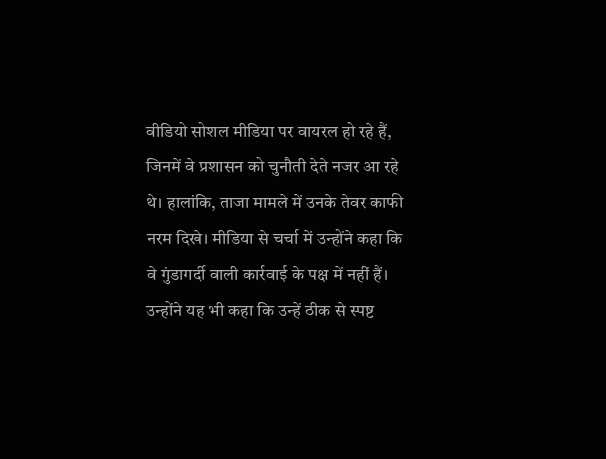वीडियो सोशल मीडिया पर वायरल हो रहे हैं, जिनमें वे प्रशासन को चुनौती देते नजर आ रहे थे। हालांकि, ताजा मामले में उनके तेवर काफी नरम दिखे। मीडिया से चर्चा में उन्होंने कहा कि वे गुंडागर्दी वाली कार्रवाई के पक्ष में नहीं हैं। उन्होंने यह भी कहा कि उन्हें ठीक से स्पष्ट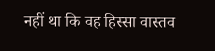नहीं था कि वह हिस्सा वास्तव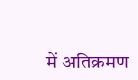में अतिक्रमण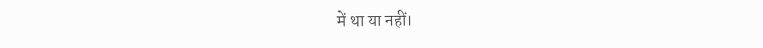में था या नहीं।